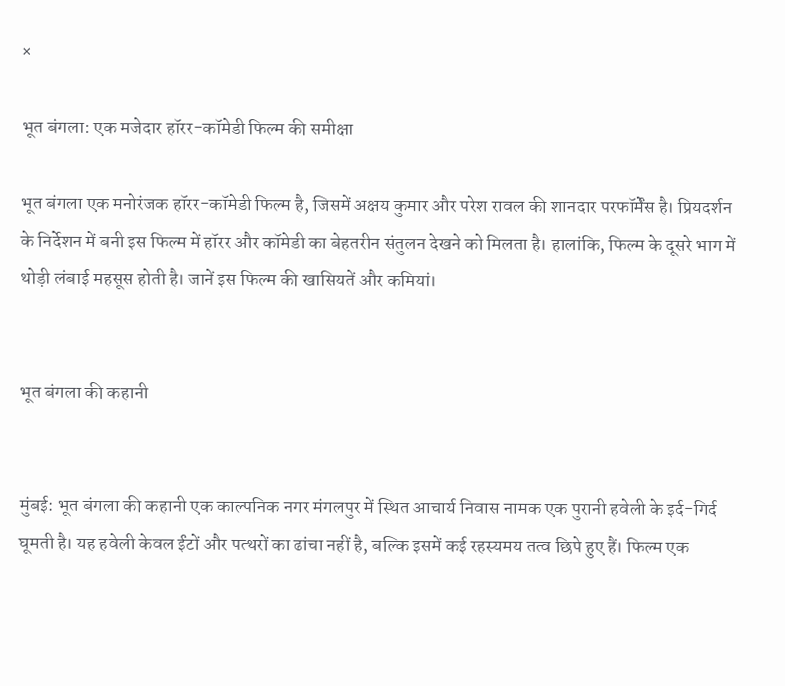×

भूत बंगला: एक मजेदार हॉरर-कॉमेडी फिल्म की समीक्षा

भूत बंगला एक मनोरंजक हॉरर-कॉमेडी फिल्म है, जिसमें अक्षय कुमार और परेश रावल की शानदार परफॉर्मेंस है। प्रियदर्शन के निर्देशन में बनी इस फिल्म में हॉरर और कॉमेडी का बेहतरीन संतुलन देखने को मिलता है। हालांकि, फिल्म के दूसरे भाग में थोड़ी लंबाई महसूस होती है। जानें इस फिल्म की खासियतें और कमियां।


भूत बंगला की कहानी


मुंबई: भूत बंगला की कहानी एक काल्पनिक नगर मंगलपुर में स्थित आचार्य निवास नामक एक पुरानी हवेली के इर्द-गिर्द घूमती है। यह हवेली केवल ईंटों और पत्थरों का ढांचा नहीं है, बल्कि इसमें कई रहस्यमय तत्व छिपे हुए हैं। फिल्म एक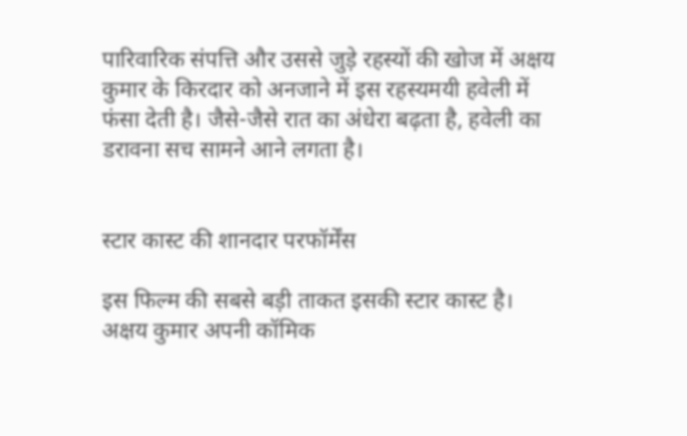पारिवारिक संपत्ति और उससे जुड़े रहस्यों की खोज में अक्षय कुमार के किरदार को अनजाने में इस रहस्यमयी हवेली में फंसा देती है। जैसे-जैसे रात का अंधेरा बढ़ता है, हवेली का डरावना सच सामने आने लगता है।


स्टार कास्ट की शानदार परफॉर्मेंस

इस फिल्म की सबसे बड़ी ताकत इसकी स्टार कास्ट है। अक्षय कुमार अपनी कॉमिक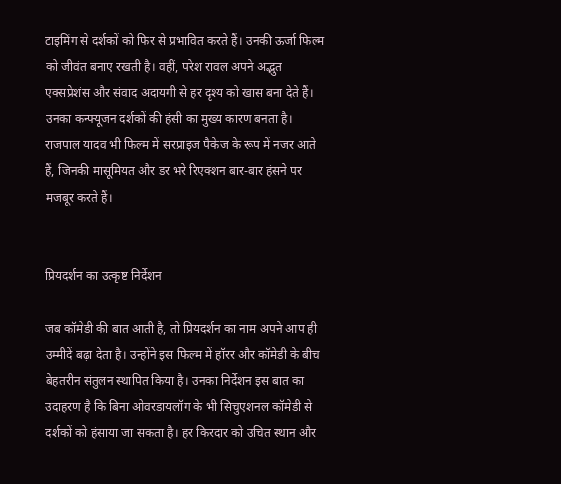टाइमिंग से दर्शकों को फिर से प्रभावित करते हैं। उनकी ऊर्जा फिल्म को जीवंत बनाए रखती है। वहीं, परेश रावल अपने अद्भुत एक्सप्रेशंस और संवाद अदायगी से हर दृश्य को खास बना देते हैं। उनका कन्फ्यूजन दर्शकों की हंसी का मुख्य कारण बनता है। राजपाल यादव भी फिल्म में सरप्राइज पैकेज के रूप में नजर आते हैं, जिनकी मासूमियत और डर भरे रिएक्शन बार-बार हंसने पर मजबूर करते हैं।


प्रियदर्शन का उत्कृष्ट निर्देशन

जब कॉमेडी की बात आती है, तो प्रियदर्शन का नाम अपने आप ही उम्मीदें बढ़ा देता है। उन्होंने इस फिल्म में हॉरर और कॉमेडी के बीच बेहतरीन संतुलन स्थापित किया है। उनका निर्देशन इस बात का उदाहरण है कि बिना ओवरडायलॉग के भी सिचुएशनल कॉमेडी से दर्शकों को हंसाया जा सकता है। हर किरदार को उचित स्थान और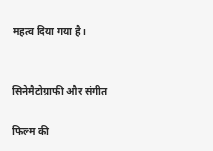महत्व दिया गया है।


सिनेमैटोग्राफी और संगीत

फिल्म की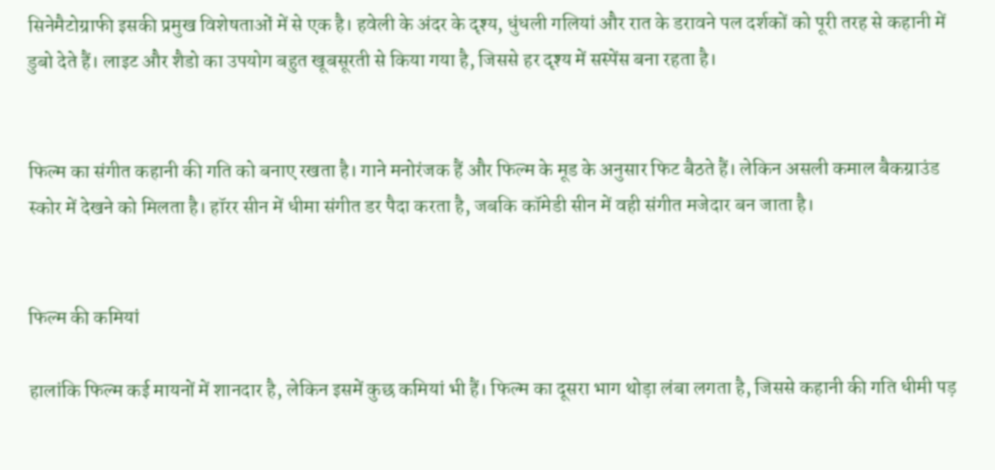सिनेमैटोग्राफी इसकी प्रमुख विशेषताओं में से एक है। हवेली के अंदर के दृश्य, धुंधली गलियां और रात के डरावने पल दर्शकों को पूरी तरह से कहानी में डुबो देते हैं। लाइट और शैडो का उपयोग बहुत खूबसूरती से किया गया है, जिससे हर दृश्य में सस्पेंस बना रहता है।


फिल्म का संगीत कहानी की गति को बनाए रखता है। गाने मनोरंजक हैं और फिल्म के मूड के अनुसार फिट बैठते हैं। लेकिन असली कमाल बैकग्राउंड स्कोर में देखने को मिलता है। हॉरर सीन में धीमा संगीत डर पैदा करता है, जबकि कॉमेडी सीन में वही संगीत मजेदार बन जाता है।


फिल्म की कमियां

हालांकि फिल्म कई मायनों में शानदार है, लेकिन इसमें कुछ कमियां भी हैं। फिल्म का दूसरा भाग थोड़ा लंबा लगता है, जिससे कहानी की गति धीमी पड़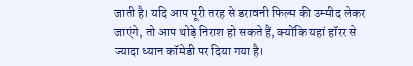जाती है। यदि आप पूरी तरह से डरावनी फिल्म की उम्मीद लेकर जाएंगे, तो आप थोड़े निराश हो सकते हैं, क्योंकि यहां हॉरर से ज्यादा ध्यान कॉमेडी पर दिया गया है।